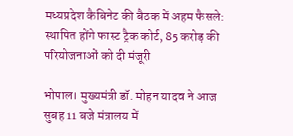मध्यप्रदेश कैबिनेट की बैठक में अहम फैसले: स्थापित होंगे फास्ट ट्रैक कोर्ट, 85 करोड़ की परियोजनाओं को दी मंजूरी

भोपाल। मुख्यमंत्री डॉ. मोहन यादव ने आज सुबह 11 बजे मंत्रालय में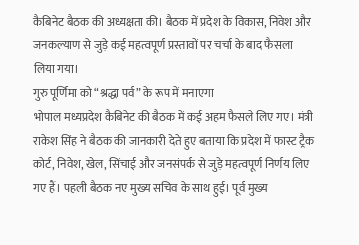कैबिनेट बैठक की अध्यक्षता की। बैठक में प्रदेश के विकास, निवेश और जनकल्याण से जुड़े कई महत्वपूर्ण प्रस्तावों पर चर्चा के बाद फैसला लिया गया।
गुरु पूर्णिमा को “श्रद्धा पर्व” के रूप में मनाएगा
भोपाल मध्यप्रदेश कैबिनेट की बैठक में कई अहम फैसले लिए गए। मंत्री राकेश सिंह ने बैठक की जानकारी देते हुए बताया कि प्रदेश में फास्ट ट्रैक कोर्ट, निवेश, खेल, सिंचाई और जनसंपर्क से जुड़े महत्वपूर्ण निर्णय लिए गए हैं। पहली बैठक नए मुख्य सचिव के साथ हुई। पूर्व मुख्य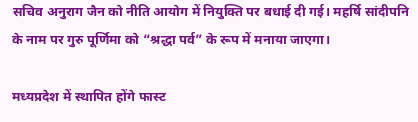सचिव अनुराग जैन को नीति आयोग में नियुक्ति पर बधाई दी गई। महर्षि सांदीपनि के नाम पर गुरु पूर्णिमा को “श्रद्धा पर्व” के रूप में मनाया जाएगा।

मध्यप्रदेश में स्थापित होंगे फास्ट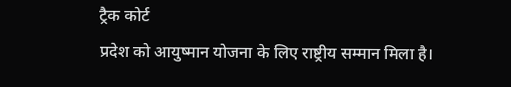ट्रैक कोर्ट
प्रदेश को आयुष्मान योजना के लिए राष्ट्रीय सम्मान मिला है।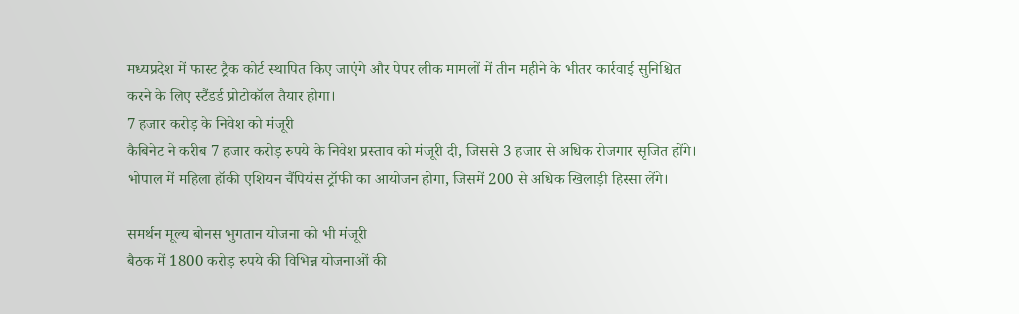मध्यप्रदेश में फास्ट ट्रैक कोर्ट स्थापित किए जाएंगे और पेपर लीक मामलों में तीन महीने के भीतर कार्रवाई सुनिश्चित करने के लिए स्टैंडर्ड प्रोटोकॉल तैयार होगा।
7 हजार करोड़ के निवेश को मंजूरी
कैबिनेट ने करीब 7 हजार करोड़ रुपये के निवेश प्रस्ताव को मंजूरी दी, जिससे 3 हजार से अधिक रोजगार सृजित होंगे। भोपाल में महिला हॉकी एशियन चैंपियंस ट्रॉफी का आयोजन होगा, जिसमें 200 से अधिक खिलाड़ी हिस्सा लेंगे।

समर्थन मूल्य बोनस भुगतान योजना को भी मंजूरी
बैठक में 1800 करोड़ रुपये की विभिन्न योजनाओं की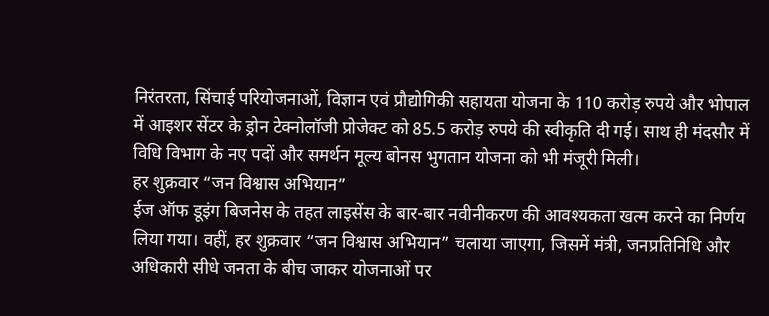निरंतरता, सिंचाई परियोजनाओं, विज्ञान एवं प्रौद्योगिकी सहायता योजना के 110 करोड़ रुपये और भोपाल में आइशर सेंटर के ड्रोन टेक्नोलॉजी प्रोजेक्ट को 85.5 करोड़ रुपये की स्वीकृति दी गई। साथ ही मंदसौर में विधि विभाग के नए पदों और समर्थन मूल्य बोनस भुगतान योजना को भी मंजूरी मिली।
हर शुक्रवार “जन विश्वास अभियान”
ईज ऑफ डूइंग बिजनेस के तहत लाइसेंस के बार-बार नवीनीकरण की आवश्यकता खत्म करने का निर्णय लिया गया। वहीं, हर शुक्रवार “जन विश्वास अभियान” चलाया जाएगा, जिसमें मंत्री, जनप्रतिनिधि और अधिकारी सीधे जनता के बीच जाकर योजनाओं पर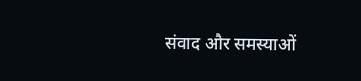संवाद और समस्याओं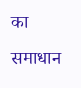का समाधान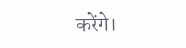करेंगे।